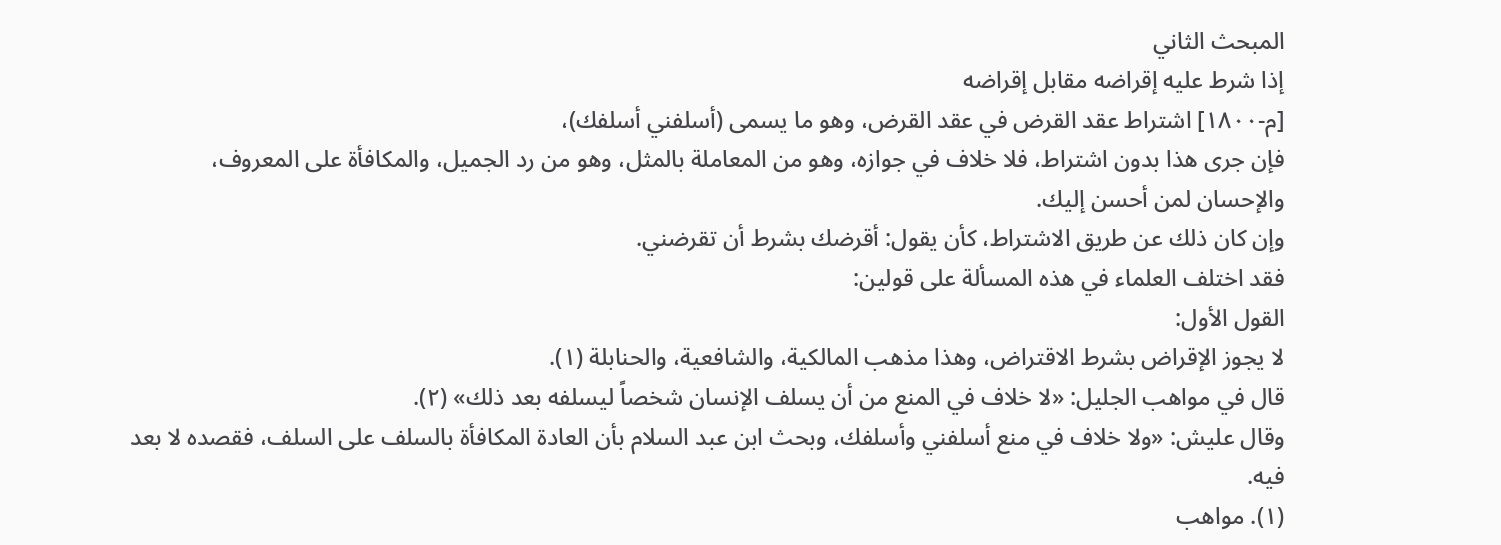المبحث الثاني
إذا شرط عليه إقراضه مقابل إقراضه
[م-١٨٠٠] اشتراط عقد القرض في عقد القرض، وهو ما يسمى (أسلفني أسلفك)،
فإن جرى هذا بدون اشتراط، فلا خلاف في جوازه، وهو من المعاملة بالمثل، وهو من رد الجميل، والمكافأة على المعروف، والإحسان لمن أحسن إليك.
وإن كان ذلك عن طريق الاشتراط، كأن يقول: أقرضك بشرط أن تقرضني.
فقد اختلف العلماء في هذه المسألة على قولين:
القول الأول:
لا يجوز الإقراض بشرط الاقتراض، وهذا مذهب المالكية، والشافعية، والحنابلة (١).
قال في مواهب الجليل: «لا خلاف في المنع من أن يسلف الإنسان شخصاً ليسلفه بعد ذلك» (٢).
وقال عليش: «ولا خلاف في منع أسلفني وأسلفك، وبحث ابن عبد السلام بأن العادة المكافأة بالسلف على السلف، فقصده لا بعد فيه.
(١). مواهب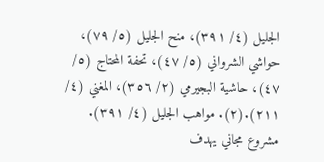الجليل (٤/ ٣٩١)، منح الجليل (٥/ ٧٩)، حواشي الشرواني (٥/ ٤٧)، تحفة المحتاج (٥/ ٤٧)، حاشية البجيرمي (٢/ ٣٥٦)، المغني (٤/ ٢١١).(٢). مواهب الجليل (٤/ ٣٩١).
مشروع مجاني يهدف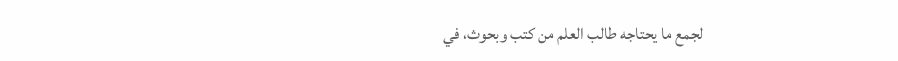لجمع ما يحتاجه طالب العلم من كتب وبحوث، في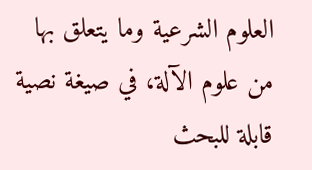العلوم الشرعية وما يتعلق بها من علوم الآلة، في صيغة نصية قابلة للبحث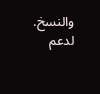والنسخ.
لدعم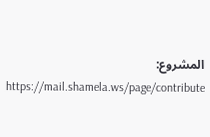المشروع: https://mail.shamela.ws/page/contribute